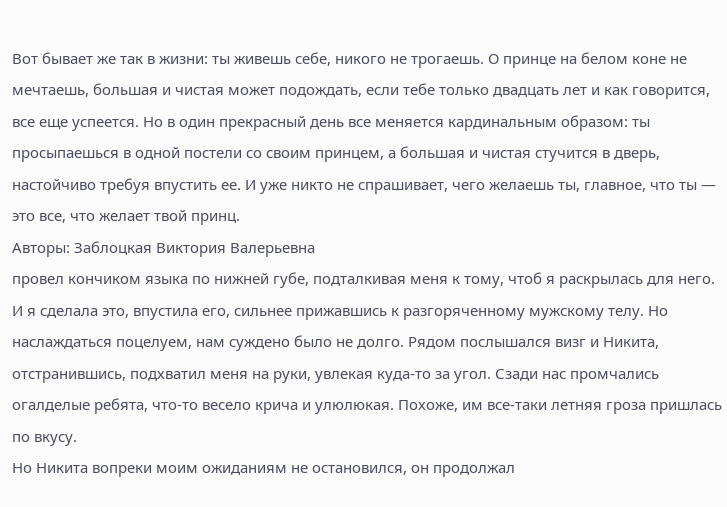Вот бывает же так в жизни: ты живешь себе, никого не трогаешь. О принце на белом коне не мечтаешь, большая и чистая может подождать, если тебе только двадцать лет и как говорится, все еще успеется. Но в один прекрасный день все меняется кардинальным образом: ты просыпаешься в одной постели со своим принцем, а большая и чистая стучится в дверь, настойчиво требуя впустить ее. И уже никто не спрашивает, чего желаешь ты, главное, что ты — это все, что желает твой принц.
Авторы: Заблоцкая Виктория Валерьевна
провел кончиком языка по нижней губе, подталкивая меня к тому, чтоб я раскрылась для него. И я сделала это, впустила его, сильнее прижавшись к разгоряченному мужскому телу. Но наслаждаться поцелуем, нам суждено было не долго. Рядом послышался визг и Никита, отстранившись, подхватил меня на руки, увлекая куда-то за угол. Сзади нас промчались огалделые ребята, что-то весело крича и улюлюкая. Похоже, им все-таки летняя гроза пришлась по вкусу.
Но Никита вопреки моим ожиданиям не остановился, он продолжал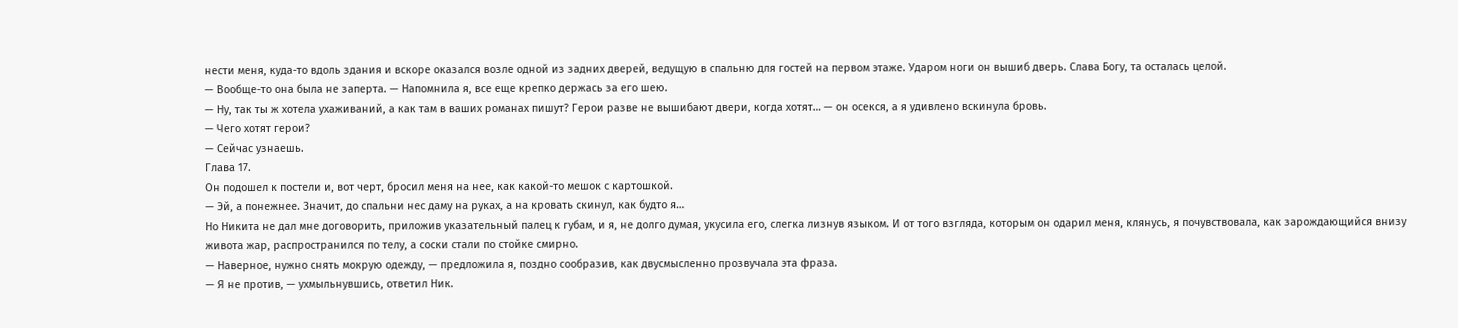нести меня, куда-то вдоль здания и вскоре оказался возле одной из задних дверей, ведущую в спальню для гостей на первом этаже. Ударом ноги он вышиб дверь. Слава Богу, та осталась целой.
— Вообще-то она была не заперта. — Напомнила я, все еще крепко держась за его шею.
— Ну, так ты ж хотела ухаживаний, а как там в ваших романах пишут? Герои разве не вышибают двери, когда хотят… — он осекся, а я удивлено вскинула бровь.
— Чего хотят герои?
— Сейчас узнаешь.
Глава 17.
Он подошел к постели и, вот черт, бросил меня на нее, как какой-то мешок с картошкой.
— Эй, а понежнее. Значит, до спальни нес даму на руках, а на кровать скинул, как будто я…
Но Никита не дал мне договорить, приложив указательный палец к губам, и я, не долго думая, укусила его, слегка лизнув языком. И от того взгляда, которым он одарил меня, клянусь, я почувствовала, как зарождающийся внизу живота жар, распространился по телу, а соски стали по стойке смирно.
— Наверное, нужно снять мокрую одежду, — предложила я, поздно сообразив, как двусмысленно прозвучала эта фраза.
— Я не против, — ухмыльнувшись, ответил Ник.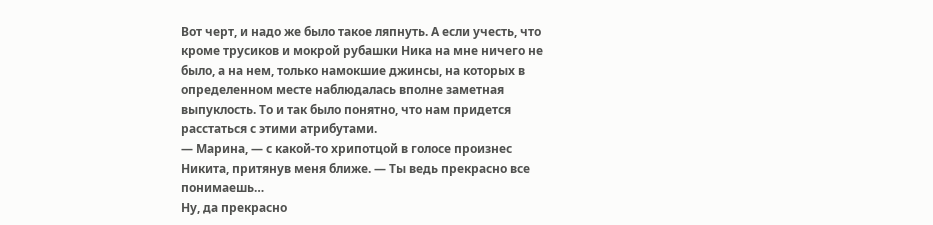Вот черт, и надо же было такое ляпнуть. А если учесть, что кроме трусиков и мокрой рубашки Ника на мне ничего не было, а на нем, только намокшие джинсы, на которых в определенном месте наблюдалась вполне заметная выпуклость. То и так было понятно, что нам придется расстаться с этими атрибутами.
— Марина, — с какой-то хрипотцой в голосе произнес Никита, притянув меня ближе. — Ты ведь прекрасно все понимаешь…
Ну, да прекрасно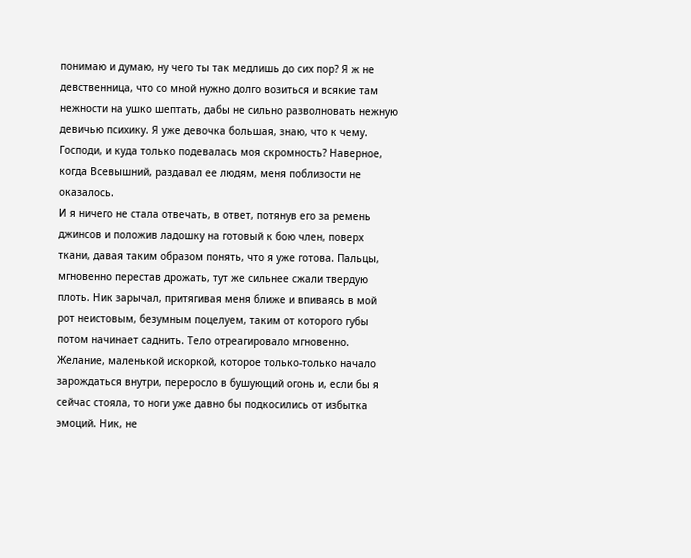понимаю и думаю, ну чего ты так медлишь до сих пор? Я ж не девственница, что со мной нужно долго возиться и всякие там нежности на ушко шептать, дабы не сильно разволновать нежную девичью психику. Я уже девочка большая, знаю, что к чему. Господи, и куда только подевалась моя скромность? Наверное, когда Всевышний, раздавал ее людям, меня поблизости не оказалось.
И я ничего не стала отвечать, в ответ, потянув его за ремень джинсов и положив ладошку на готовый к бою член, поверх ткани, давая таким образом понять, что я уже готова. Пальцы, мгновенно перестав дрожать, тут же сильнее сжали твердую плоть. Ник зарычал, притягивая меня ближе и впиваясь в мой рот неистовым, безумным поцелуем, таким от которого губы потом начинает саднить. Тело отреагировало мгновенно. Желание, маленькой искоркой, которое только-только начало зарождаться внутри, переросло в бушующий огонь и, если бы я сейчас стояла, то ноги уже давно бы подкосились от избытка эмоций. Ник, не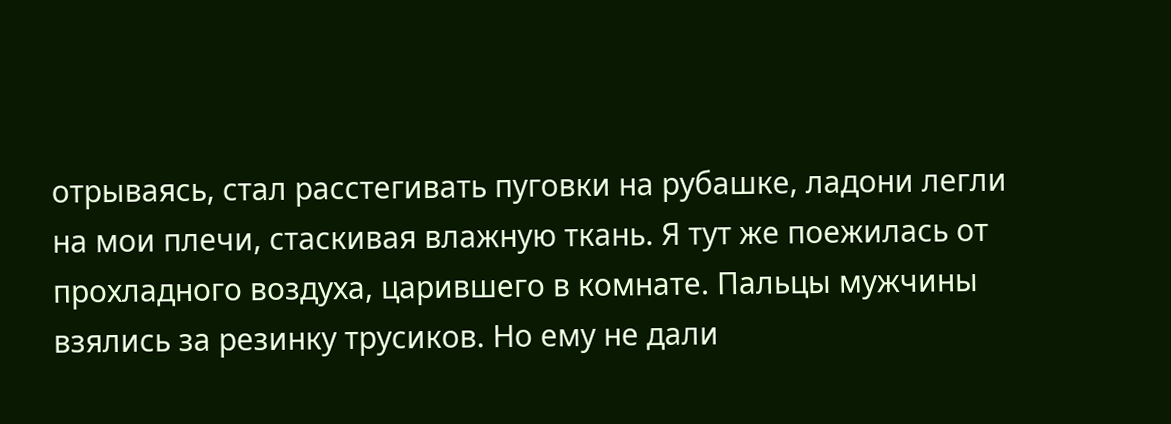отрываясь, стал расстегивать пуговки на рубашке, ладони легли на мои плечи, стаскивая влажную ткань. Я тут же поежилась от прохладного воздуха, царившего в комнате. Пальцы мужчины взялись за резинку трусиков. Но ему не дали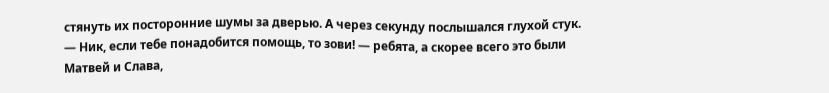стянуть их посторонние шумы за дверью. А через секунду послышался глухой стук.
— Ник, если тебе понадобится помощь, то зови! — ребята, а скорее всего это были Матвей и Слава,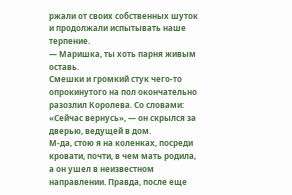ржали от своих собственных шуток и продолжали испытывать наше терпение.
— Маришка, ты хоть парня живым оставь.
Смешки и громкий стук чего-то опрокинутого на пол окончательно разозлил Королева. Со словами: «Сейчас вернусь», — он скрылся за дверью, ведущей в дом.
М-да, стою я на коленках, посреди кровати, почти, в чем мать родила, а он ушел в неизвестном направлении. Правда, после еще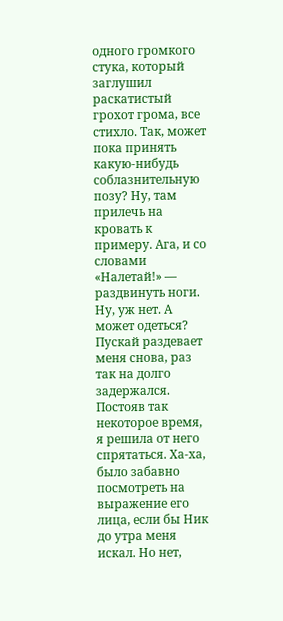одного громкого стука, который заглушил раскатистый грохот грома, все стихло. Так, может пока принять какую-нибудь соблазнительную позу? Ну, там прилечь на кровать к примеру. Ага, и со словами «Налетай!» — раздвинуть ноги. Ну, уж нет. А может одеться? Пускай раздевает меня снова, раз так на долго задержался.
Постояв так некоторое время, я решила от него спрятаться. Ха-ха, было забавно посмотреть на выражение его лица, если бы Ник до утра меня искал. Но нет,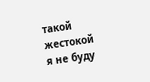такой жестокой я не буду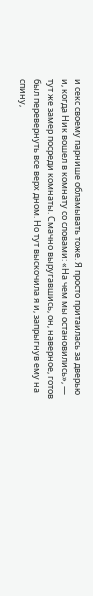и секс своему парнише обламывать тоже. Я просто притаилась за дверью и, когда Ник вошел в комнату со словами: «На чем мы остановились», — тут же замер посреди комнаты. Смачно выругавшись, он, наверное, готов был перевернуть все верх дном. Но тут выскочила я и, запрыгнув ему на спину,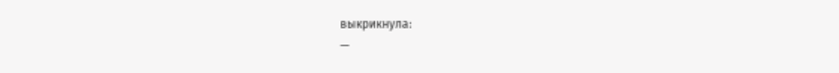выкрикнула:
—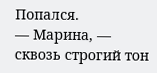Попался.
— Марина, — сквозь строгий тон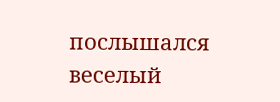послышался веселый